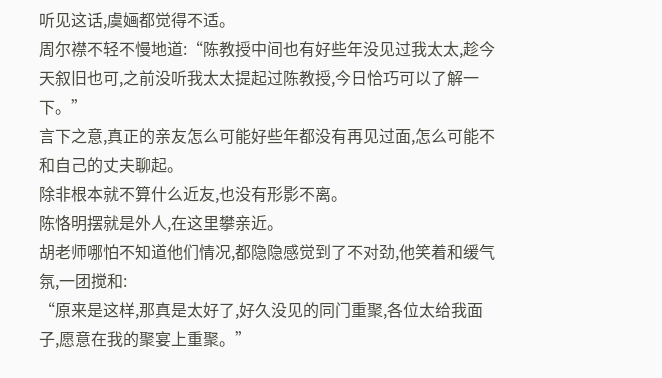听见这话,虞婳都觉得不适。
周尔襟不轻不慢地道:“陈教授中间也有好些年没见过我太太,趁今天叙旧也可,之前没听我太太提起过陈教授,今日恰巧可以了解一下。”
言下之意,真正的亲友怎么可能好些年都没有再见过面,怎么可能不和自己的丈夫聊起。
除非根本就不算什么近友,也没有形影不离。
陈恪明摆就是外人,在这里攀亲近。
胡老师哪怕不知道他们情况,都隐隐感觉到了不对劲,他笑着和缓气氛,一团搅和:
“原来是这样,那真是太好了,好久没见的同门重聚,各位太给我面子,愿意在我的聚宴上重聚。”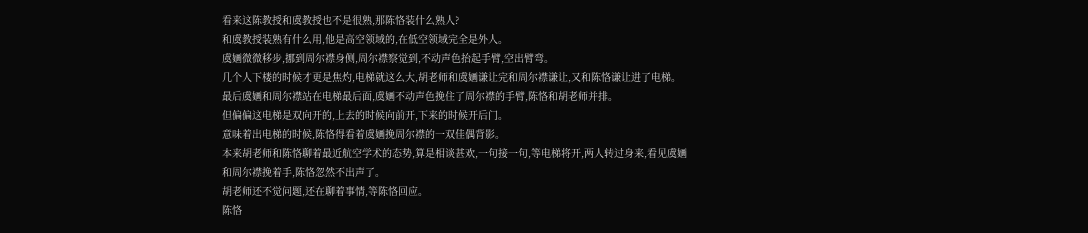看来这陈教授和虞教授也不是很熟,那陈恪装什么熟人?
和虞教授装熟有什么用,他是高空领域的,在低空领域完全是外人。
虞婳微微移步,挪到周尔襟身侧,周尔襟察觉到,不动声色抬起手臂,空出臂弯。
几个人下楼的时候才更是焦灼,电梯就这么大,胡老师和虞婳谦让完和周尔襟谦让,又和陈恪谦让进了电梯。
最后虞婳和周尔襟站在电梯最后面,虞婳不动声色挽住了周尔襟的手臂,陈恪和胡老师并排。
但偏偏这电梯是双向开的,上去的时候向前开,下来的时候开后门。
意味着出电梯的时候,陈恪得看着虞婳挽周尔襟的一双佳偶背影。
本来胡老师和陈恪聊着最近航空学术的态势,算是相谈甚欢,一句接一句,等电梯将开,两人转过身来,看见虞婳和周尔襟挽着手,陈恪忽然不出声了。
胡老师还不觉问题,还在聊着事情,等陈恪回应。
陈恪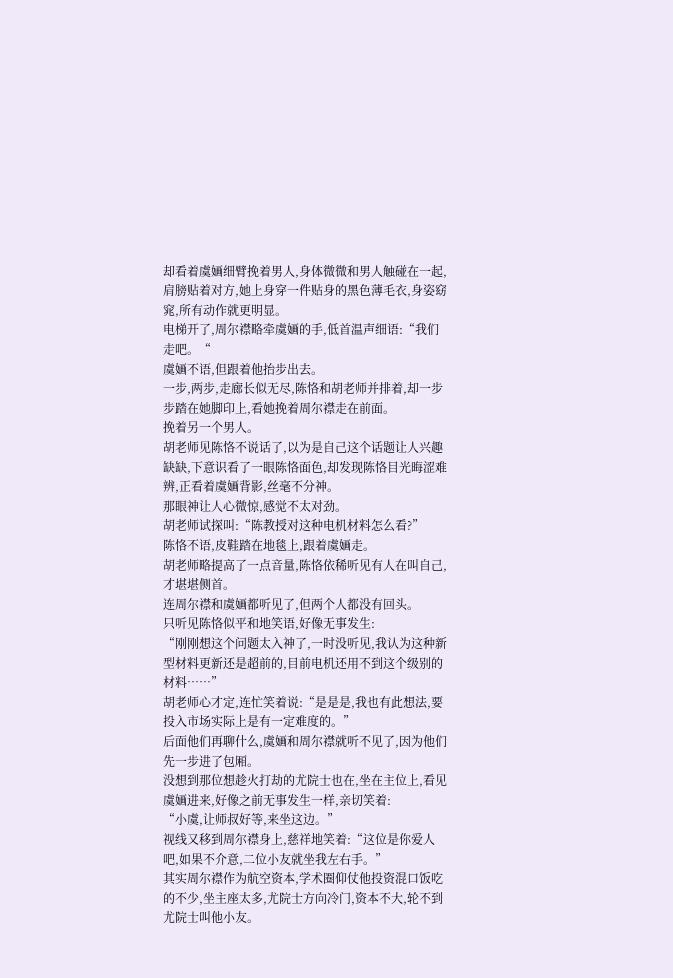却看着虞婳细臂挽着男人,身体微微和男人触碰在一起,肩膀贴着对方,她上身穿一件贴身的黑色薄毛衣,身姿窈窕,所有动作就更明显。
电梯开了,周尔襟略牵虞婳的手,低首温声细语:“我们走吧。“
虞婳不语,但跟着他抬步出去。
一步,两步,走廊长似无尽,陈恪和胡老师并排着,却一步步踏在她脚印上,看她挽着周尔襟走在前面。
挽着另一个男人。
胡老师见陈恪不说话了,以为是自己这个话题让人兴趣缺缺,下意识看了一眼陈恪面色,却发现陈恪目光晦涩难辨,正看着虞婳背影,丝毫不分神。
那眼神让人心微惊,感觉不太对劲。
胡老师试探叫:“陈教授对这种电机材料怎么看?”
陈恪不语,皮鞋踏在地毯上,跟着虞婳走。
胡老师略提高了一点音量,陈恪依稀听见有人在叫自己,才堪堪侧首。
连周尔襟和虞婳都听见了,但两个人都没有回头。
只听见陈恪似平和地笑语,好像无事发生:
“刚刚想这个问题太入神了,一时没听见,我认为这种新型材料更新还是超前的,目前电机还用不到这个级别的材料……”
胡老师心才定,连忙笑着说:“是是是,我也有此想法,要投入市场实际上是有一定难度的。”
后面他们再聊什么,虞婳和周尔襟就听不见了,因为他们先一步进了包厢。
没想到那位想趁火打劫的尤院士也在,坐在主位上,看见虞婳进来,好像之前无事发生一样,亲切笑着:
“小虞,让师叔好等,来坐这边。”
视线又移到周尔襟身上,慈祥地笑着:“这位是你爱人吧,如果不介意,二位小友就坐我左右手。”
其实周尔襟作为航空资本,学术圈仰仗他投资混口饭吃的不少,坐主座太多,尤院士方向冷门,资本不大,轮不到尤院士叫他小友。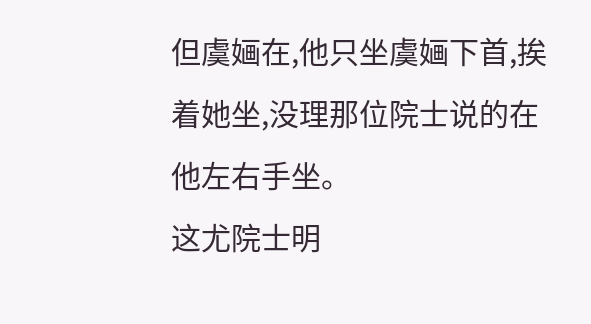但虞婳在,他只坐虞婳下首,挨着她坐,没理那位院士说的在他左右手坐。
这尤院士明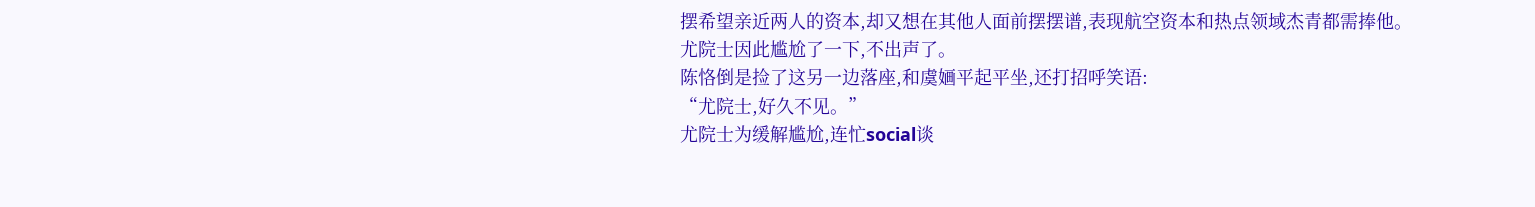摆希望亲近两人的资本,却又想在其他人面前摆摆谱,表现航空资本和热点领域杰青都需捧他。
尤院士因此尴尬了一下,不出声了。
陈恪倒是捡了这另一边落座,和虞婳平起平坐,还打招呼笑语:
“尤院士,好久不见。”
尤院士为缓解尴尬,连忙social谈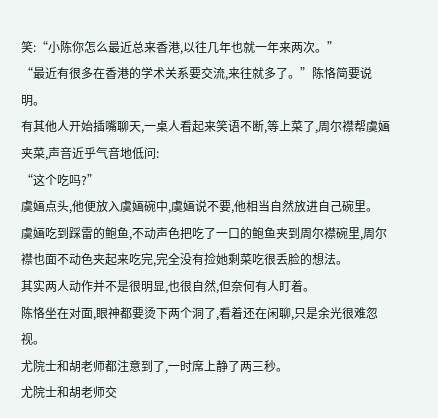笑:“小陈你怎么最近总来香港,以往几年也就一年来两次。”
“最近有很多在香港的学术关系要交流,来往就多了。”陈恪简要说明。
有其他人开始插嘴聊天,一桌人看起来笑语不断,等上菜了,周尔襟帮虞婳夹菜,声音近乎气音地低问:
“这个吃吗?”
虞婳点头,他便放入虞婳碗中,虞婳说不要,他相当自然放进自己碗里。
虞婳吃到踩雷的鲍鱼,不动声色把吃了一口的鲍鱼夹到周尔襟碗里,周尔襟也面不动色夹起来吃完,完全没有捡她剩菜吃很丢脸的想法。
其实两人动作并不是很明显,也很自然,但奈何有人盯着。
陈恪坐在对面,眼神都要烫下两个洞了,看着还在闲聊,只是余光很难忽视。
尤院士和胡老师都注意到了,一时席上静了两三秒。
尤院士和胡老师交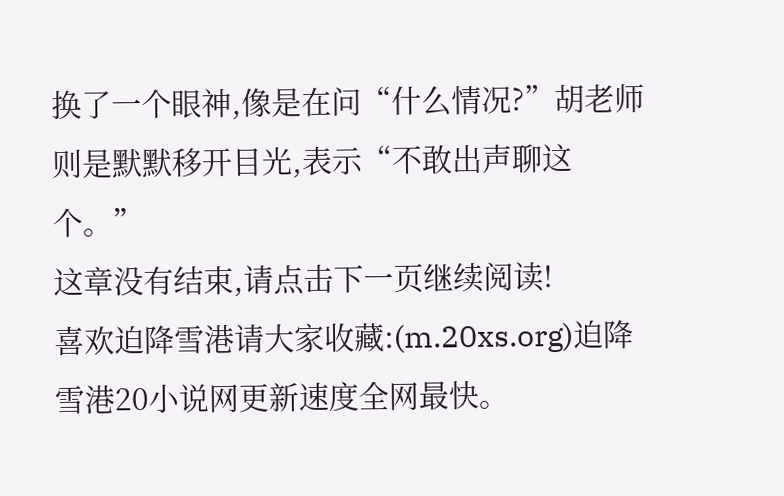换了一个眼神,像是在问“什么情况?”胡老师则是默默移开目光,表示“不敢出声聊这个。”
这章没有结束,请点击下一页继续阅读!
喜欢迫降雪港请大家收藏:(m.20xs.org)迫降雪港20小说网更新速度全网最快。